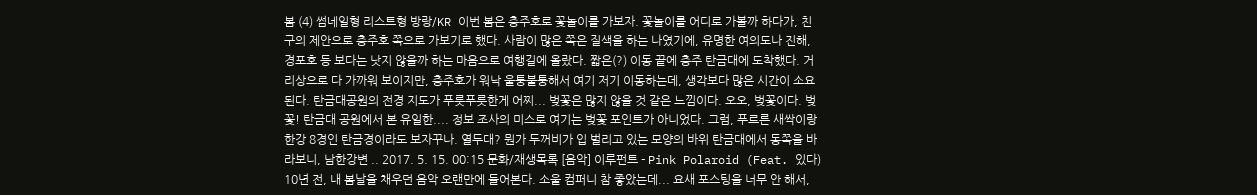봄 (4) 썸네일형 리스트형 방랑/KR 이번 봄은 충주호로 꽃놀이를 가보자. 꽃놀이를 어디로 가볼까 하다가, 친구의 제안으로 충주호 쪽으로 가보기로 했다. 사람이 많은 쪽은 질색을 하는 나였기에, 유명한 여의도나 진해, 경포호 등 보다는 낫지 않을까 하는 마음으로 여행길에 올랐다. 짧은(?) 이동 끝에 충주 탄금대에 도착했다. 거리상으로 다 가까워 보이지만, 충주호가 워낙 울퉁불퉁해서 여기 저기 이동하는데, 생각보다 많은 시간이 소요된다. 탄금대공원의 전경 지도가 푸릇푸릇한게 어찌... 벚꽃은 많지 않을 것 같은 느낌이다. 오오, 벚꽃이다. 벚꽃! 탄금대 공원에서 본 유일한.... 정보 조사의 미스로 여기는 벚꽃 포인트가 아니었다. 그럼, 푸르른 새싹이랑 한강 8경인 탄금경이라도 보자꾸나. 열두대? 뭔가 두꺼비가 입 벌리고 있는 모양의 바위 탄금대에서 동쪽을 바라보니, 남한강변 .. 2017. 5. 15. 00:15 문화/재생목록 [음악] 이루펀트 - Pink Polaroid (Feat. 있다) 10년 전, 내 봄날을 채우던 음악 오랜만에 들어본다. 소울 컴퍼니 참 좋았는데... 요새 포스팅을 너무 안 해서,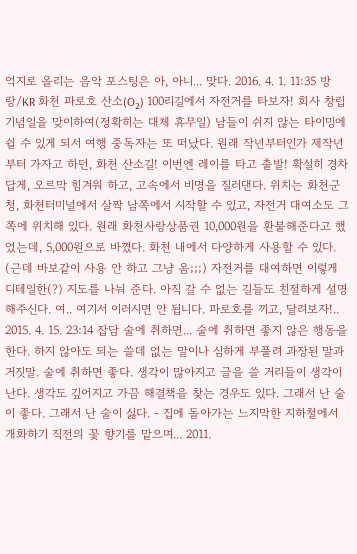억지로 올리는 음악 포스팅은 아, 아니... 맞다. 2016. 4. 1. 11:35 방랑/KR 화천 파로호 산소(O₂) 100리길에서 자전거를 타보자! 회사 창립기념일을 맞이하여(정확히는 대체 휴무일) 남들이 쉬지 않는 타이밍에 쉴 수 있게 되서 여행 중독자는 또 떠났다. 원래 작년부터인가 제작년부터 가자고 하던, 화천 산소길! 이번엔 레이를 타고 출발! 확실히 경차답게, 오르막 힘겨워 하고, 고속에서 비명을 질러댄다. 위치는 화천군청, 화천터미널에서 살짝 남쪽에서 시작할 수 있고, 자전거 대여소도 그쪽에 위치해 있다. 원래 화천사랑상품권 10,000원을 환불해준다고 했었는데, 5,000원으로 바꼈다. 화천 내에서 다양하게 사용할 수 있다. (근데 바보같이 사용 안 하고 그냥 옴;;;) 자전거를 대여하면 이렇게 디테일한(?) 지도를 나눠 준다. 아직 갈 수 없는 길들도 친절하게 설명해주신다. 여.. 여기서 이러시면 안 됩니다. 파로호를 끼고, 달려보자!.. 2015. 4. 15. 23:14 잡담 술에 취하면... 술에 취하면 좋지 않은 행동을 한다. 하지 않아도 되는 쓸데 없는 말이나 심하게 부풀려 과장된 말과 거짓말. 술에 취하면 좋다. 생각이 많아지고 글을 쓸 거리들이 생각이 난다. 생각도 깊어지고 가끔 해결책을 찾는 경우도 있다. 그래서 난 술이 좋다. 그래서 난 술이 싫다. - 집에 돌아가는 느지막한 지하철에서 개화하기 직전의 꽃 향기를 맡으며... 2011.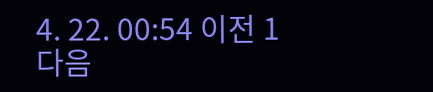4. 22. 00:54 이전 1 다음